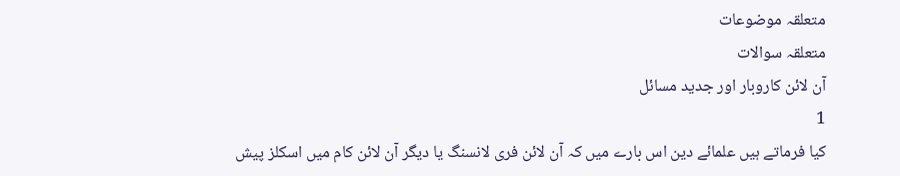متعلقہ موضوعات
متعلقہ سوالات
آن لائن کاروبار اور جدید مسائل
1
کیا فرماتے ہیں علمائے دین اس بارے میں کہ آن لائن فری لانسنگ یا دیگر آن لائن کام میں اسکلز پیش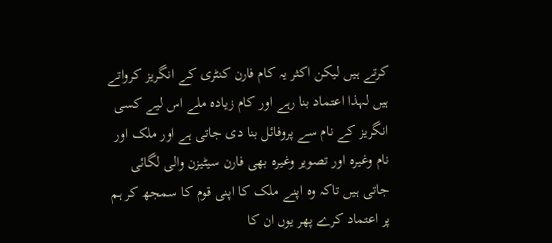کرتے ہیں لیکن اکثر یہ کام فارن کنٹری کے انگریز کرواتے ہیں لہذا اعتماد بنا رہے اور کام زیادہ ملے اس لیے کسی انگریز کے نام سے پروفائل بنا دی جاتی ہے اور ملک اور نام وغیرہ اور تصویر وغیرہ بھی فارن سیٹیزن والی لگائی جاتی ہیں تاکہ وہ اپنے ملک کا اپنی قوم کا سمجھ کر ہم پر اعتماد کرے پھر یوں ان کا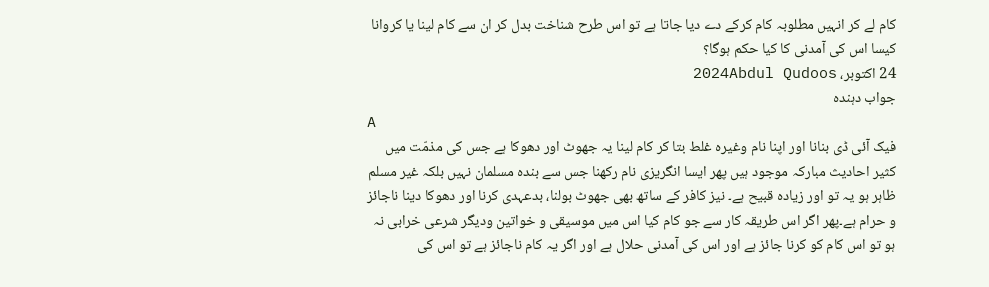کام لے کر انہیں مطلوبہ کام کرکے دے دیا جاتا ہے تو اس طرح شناخت بدل کر ان سے کام لینا یا کروانا کیسا اس کی آمدنی کا کیا حکم ہوگا؟
24 اکتوبر، 2024Abdul Qudoos
جواب دہندہ
A
فیک آئی ڈی بنانا اور اپنا نام وغیرہ غلط بتا کر کام لینا یہ جھوٹ اور دھوکا ہے جس کی مذمّت میں کثیر احادیث مبارکہ موجود ہیں پھر ایسا انگریزی نام رکھنا جس سے بندہ مسلمان نہیں بلکہ غیر مسلم ظاہر ہو یہ تو اور زیادہ قبیح ہے۔ نیز کافر کے ساتھ بھی جھوٹ بولنا، بدعہدی کرنا اور دھوکا دینا ناجائز و حرام ہے۔پھر اگر اس طریقہ کار سے جو کام کیا اس میں موسیقی و خواتین ودیگر شرعی خرابی نہ ہو تو اس کام کو کرنا جائز ہے اور اس کی آمدنی حلال ہے اور اگر یہ کام ناجائز ہے تو اس کی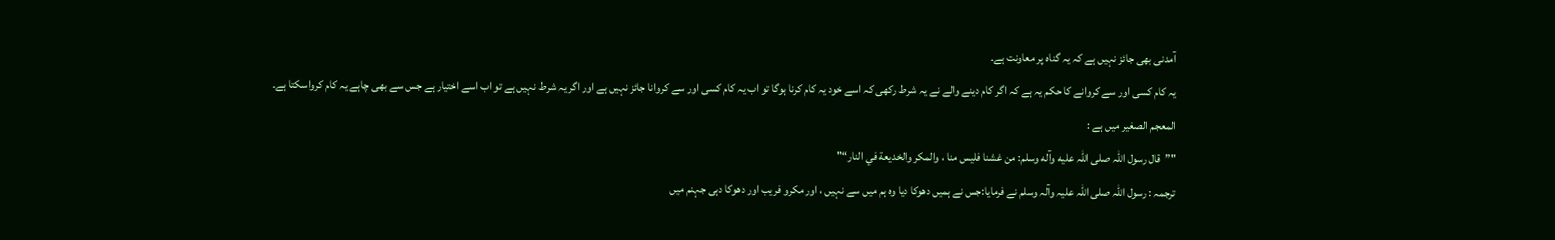آمدنی بھی جائز نہیں ہے کہ یہ گناہ پر معاونت ہے۔
یہ کام کسی اور سے کروانے کا حکم یہ ہے کہ اگر کام دینے والے نے یہ شرط رکھی کہ اسے خود یہ کام کرنا ہوگا تو اب یہ کام کسی اور سے کروانا جائز نہیں ہے اور اگر یہ شرط نہیں ہے تو اب اسے اختیار ہے جس سے بھی چاہے یہ کام کرواسکتا ہے۔
المعجم الصغیر میں ہے :
"”قال رسول اللہ صلى اللہ عليه وآله وسلم: من غشنا فليس منا ، والمكر والخديعة في النار“"
ترجمہ : رسول اللہ صلی اللہ علیہ وآلہ وسلم نے فرمایا:جس نے ہمیں دھوکا دیا وہ ہم میں سے نہیں ، اور مکرو فریب اور دھوکا دہی جہنم میں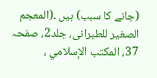(جانے کا سبب) ہیں ۔(المعجم الصغير للطبرانی، جلد2، صفحہ 37، المكتب الإسلامي ،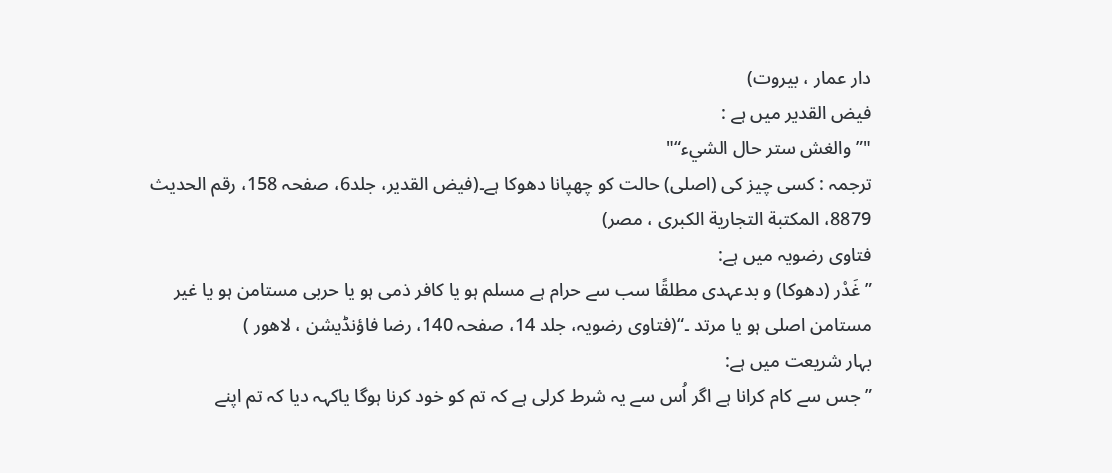دار عمار ، بيروت)
فیض القدیر میں ہے :
"”والغش ستر حال الشيء“"
ترجمہ : کسی چیز کی (اصلی) حالت کو چھپانا دھوکا ہے۔(فیض القدیر، جلد6، صفحہ 158، رقم الحدیث 8879، المكتبة التجارية الكبرى ، مصر)
فتاوی رضویہ میں ہے:
” غَدْر (دھوکا) و بدعہدی مطلقًا سب سے حرام ہے مسلم ہو یا کافر ذمی ہو یا حربی مستامن ہو یا غیر مستامن اصلی ہو یا مرتد ۔“(فتاوی رضویہ، جلد 14، صفحہ 140، رضا فاؤنڈیشن ، لاھور )
بہار شریعت میں ہے:
”جس سے کام کرانا ہے اگر اُس سے یہ شرط کرلی ہے کہ تم کو خود کرنا ہوگا یاکہہ دیا کہ تم اپنے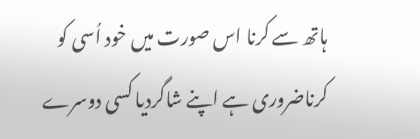ہاتھ سے کرنا اس صورت میں خود اُسی کو کرناضروری ہے اپنے شاگردیا کسی دوسرے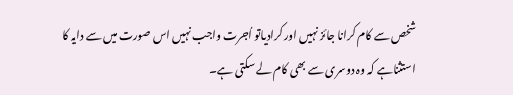شخص سے کام کرانا جائز نہیں اور کرادیاتو اُجرت واجب نہیں اس صورت میں سے دایہ کا استثناہے کہ وہ دوسری سے بھی کام لے سکتی ہے۔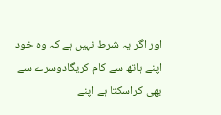اور اگر یہ شرط نہیں ہے کہ وہ خود اپنے ہاتھ سے کام کریگادوسرے سے بھی کراسکتا ہے اپنے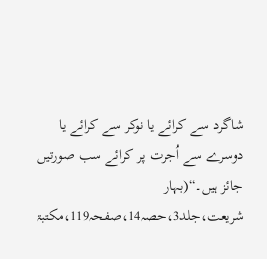شاگرد سے کرائے یا نوکر سے کرائے یا دوسرے سے اُجرت پر کرائے سب صورتیں جائز ہیں۔“(بہار شریعت،جلد3،حصہ14،صفحہ119،مکتبۃ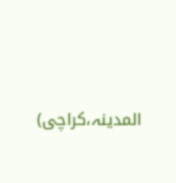المدینہ،کراچی)